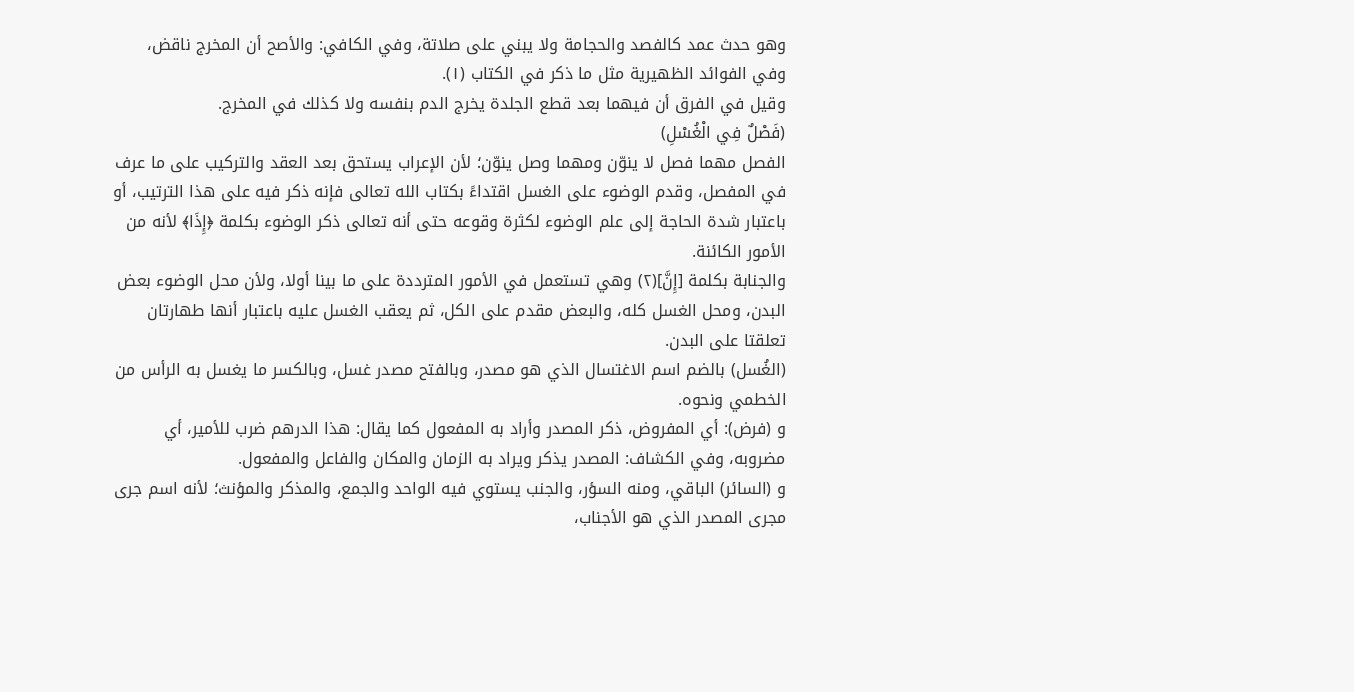وهو حدث عمد كالفصد والحجامة ولا يبني على صلاتة، وفي الكافي: والأصح أن المخرج ناقض، وفي الفوائد الظهيرية مثل ما ذكر في الكتاب (١).
وقيل في الفرق أن فيهما بعد قطع الجلدة يخرج الدم بنفسه ولا كذلك في المخرج.
(فَصْلٌ فِي الْغُسْلِ)
الفصل مهما فصل لا ينوّن ومهما وصل ينوّن؛ لأن الإعراب يستحق بعد العقد والتركيب على ما عرف في المفصل، وقدم الوضوء على الغسل اقتداءً بكتاب الله تعالى فإنه ذكر فيه على هذا الترتيب، أو باعتبار شدة الحاجة إلى علم الوضوء لكثرة وقوعه حتى أنه تعالى ذكر الوضوء بكلمة ﴿إِذَا﴾ لأنه من الأمور الكائنة.
والجنابة بكلمة [إِنَّ](٢) وهي تستعمل في الأمور المترددة على ما بينا أولا، ولأن محل الوضوء بعض البدن، ومحل الغسل كله، والبعض مقدم على الكل، ثم يعقب الغسل عليه باعتبار أنها طهارتان تعلقتا على البدن.
(الغُسل) بالضم اسم الاغتسال الذي هو مصدر، وبالفتح مصدر غسل، وبالكسر ما يغسل به الرأس من الخطمي ونحوه.
و (فرض): أي المفروض، ذكر المصدر وأراد به المفعول كما يقال: هذا الدرهم ضرب للأمير، أي مضروبه، وفي الكشاف: المصدر يذكر ويراد به الزمان والمكان والفاعل والمفعول.
و (السائر) الباقي، ومنه السؤر، والجنب يستوي فيه الواحد والجمع، والمذكر والمؤنث؛ لأنه اسم جرى مجرى المصدر الذي هو الأجناب،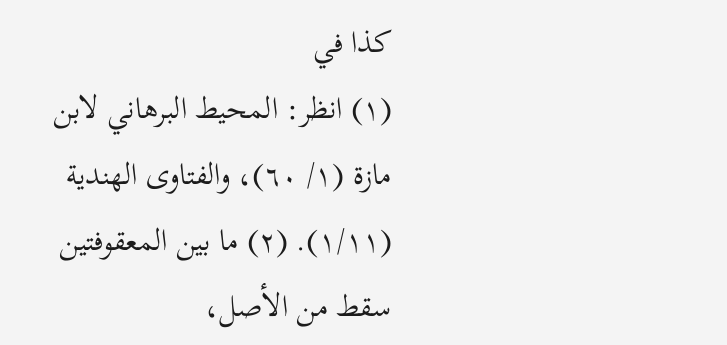كذا في
(١) انظر: المحيط البرهاني لابن مازة (١/ ٦٠)، والفتاوى الهندية (١/١١). (٢) ما بين المعقوفتين سقط من الأصل،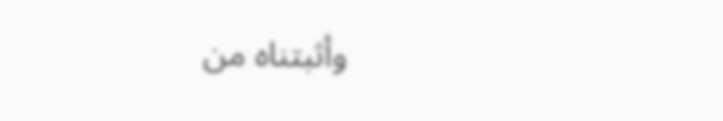وأثبتناه من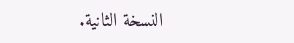النسخة الثانية.